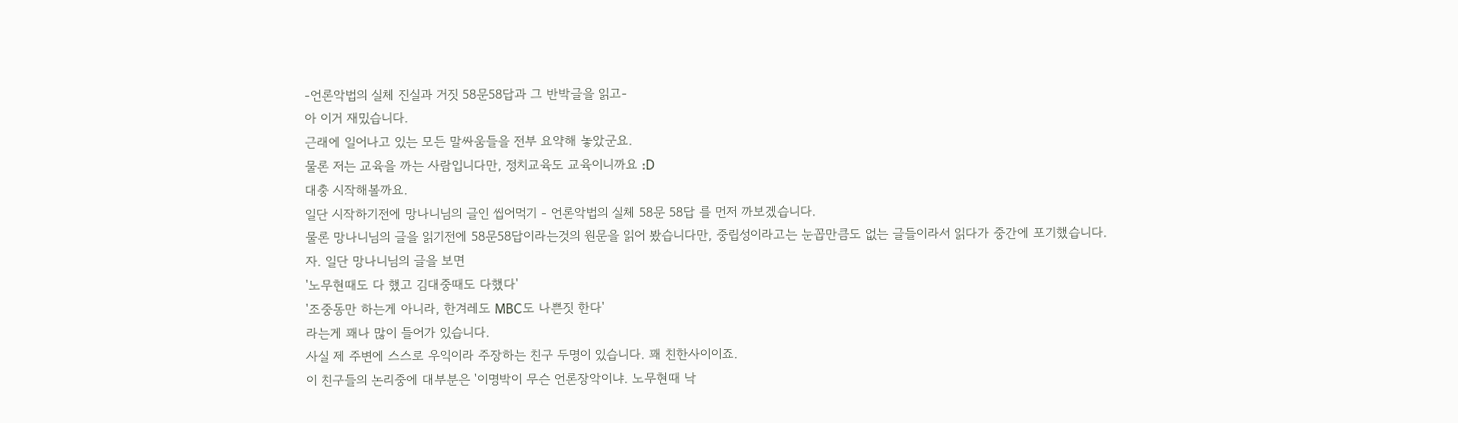-언론악법의 실체 진실과 거짓 58문58답과 그 반박글을 읽고-
아 이거 재밌습니다.
근래에 일어나고 있는 모든 말싸움들을 전부 요약해 놓았군요.
물론 저는 교육을 까는 사람입니다만, 정치교육도 교육이니까요 :D
대충 시작해볼까요.
일단 시작하기전에 망나니님의 글인 씹어먹기 - 언론악법의 실체 58문 58답 를 먼저 까보겠습니다.
물론 망나니님의 글을 읽기전에 58문58답이라는것의 원문을 읽어 봤습니다만, 중립성이라고는 눈꼽만큼도 없는 글들이라서 읽다가 중간에 포기했습니다.
자. 일단 망나니님의 글을 보면
'노무현때도 다 했고 김대중때도 다했다'
'조중동만 하는게 아니라, 한겨레도 MBC도 나쁜짓 한다'
라는게 꽤나 많이 들어가 있습니다.
사실 제 주변에 스스로 우익이라 주장하는 친구 두명이 있습니다. 꽤 친한사이이죠.
이 친구들의 논리중에 대부분은 '이명박이 무슨 언론장악이냐. 노무현때 낙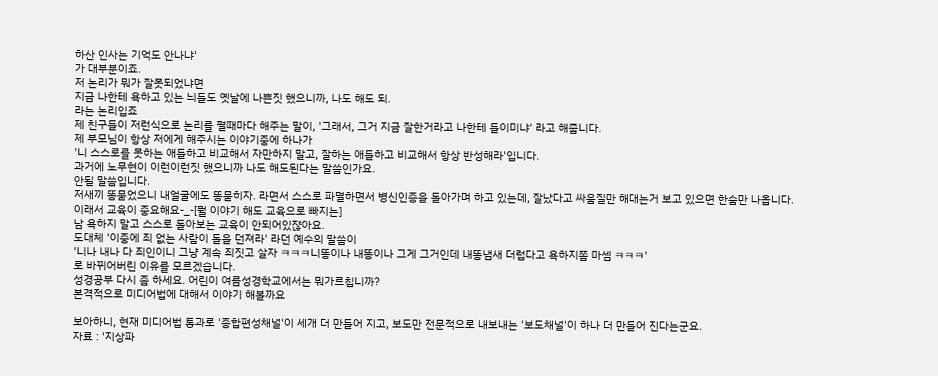하산 인사는 기억도 안나냐'
가 대부분이죠.
저 논리가 뭐가 잘못되었냐면
지금 나한테 욕하고 있는 늬들도 옛날에 나쁜짓 했으니까, 나도 해도 되.
라는 논리입죠
제 친구들이 저런식으로 논리를 펼때마다 해주는 말이, '그래서, 그거 지금 잘한거라고 나한테 들이미냐' 라고 해줍니다.
제 부모님이 항상 저에게 해주시는 이야기중에 하나가
'니 스스로를 못하는 애들하고 비교해서 자만하지 말고, 잘하는 애들하고 비교해서 항상 반성해라'입니다.
과거에 노무현이 이런이런짓 했으니까 나도 해도된다는 말씀인가요.
안될 말씀입니다.
저새끼 똥묻었으니 내얼굴에도 똥묻히자. 라면서 스스로 파멸하면서 병신인증을 돌아가며 하고 있는데, 잘났다고 싸움질만 해대는거 보고 있으면 한숨만 나옵니다.
이래서 교육이 중요해요-_-[뭘 이야기 해도 교육으로 빠지는]
남 욕하지 말고 스스로 돌아보는 교육이 안되어있쟎아요.
도대체 '이중에 죄 없는 사람이 돌을 던져라' 라던 예수의 말씀이
'니나 내나 다 죄인이니 그냥 계속 죄짓고 살자 ㅋㅋㅋ니똥이나 내똥이나 그게 그거인데 내똥냄새 더럽다고 욕하지쫌 마셈 ㅋㅋㅋ'
로 바뀌어버린 이유를 모르겠습니다.
성경공부 다시 좀 하세요. 어린이 여름성경학교에서는 뭐가르칩니까?
본격적으로 미디어법에 대해서 이야기 해볼까요

보아하니, 현재 미디어법 통과로 '종합편성채널'이 세개 더 만들어 지고, 보도만 전문적으로 내보내는 '보도채널'이 하나 더 만들어 진다는군요.
자료 : '지상파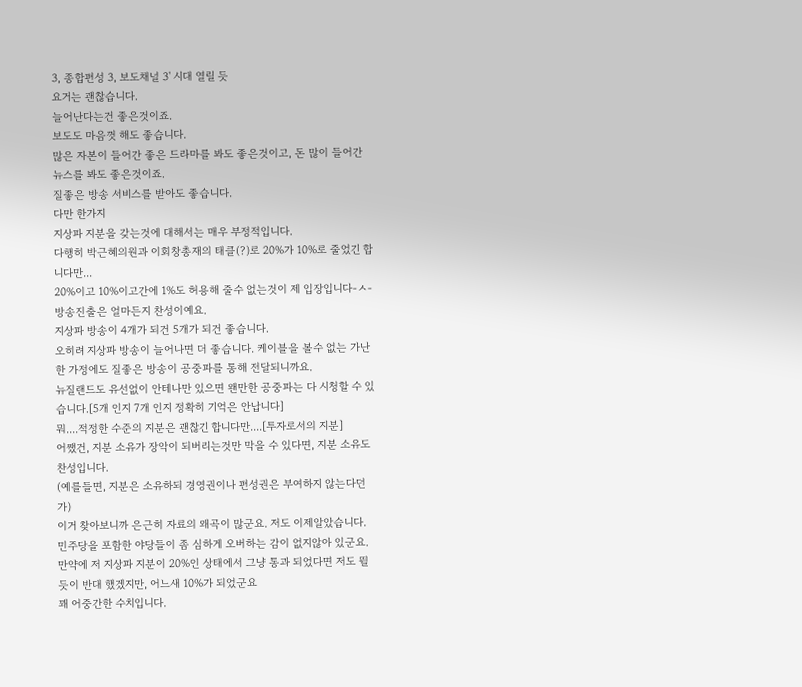3, 종합편성 3, 보도채널 3' 시대 열릴 듯
요거는 괜찮습니다.
늘어난다는건 좋은것이죠.
보도도 마음껏 해도 좋습니다.
많은 자본이 들어간 좋은 드라마를 봐도 좋은것이고, 돈 많이 들어간 뉴스를 봐도 좋은것이죠.
질좋은 방송 서비스를 받아도 좋습니다.
다만 한가지
지상파 지분을 갖는것에 대해서는 매우 부정적입니다.
다행히 박근혜의원과 이회창총재의 태클(?)로 20%가 10%로 줄었긴 합니다만...
20%이고 10%이고간에 1%도 허용해 줄수 없는것이 제 입장입니다-ㅅ-
방송진출은 얼마든지 찬성이예요.
지상파 방송이 4개가 되건 5개가 되건 좋습니다.
오히려 지상파 방송이 늘어나면 더 좋습니다. 케이블을 볼수 없는 가난한 가정에도 질좋은 방송이 공중파를 통해 전달되니까요.
뉴질랜드도 유선없이 안테나만 있으면 왠만한 공중파는 다 시청할 수 있습니다.[5개 인지 7개 인지 정확히 기억은 안납니다]
뭐....적정한 수준의 지분은 괜찮긴 합니다만....[투자로서의 지분]
어쨌건, 지분 소유가 장악이 되버리는것만 막을 수 있다면, 지분 소유도 찬성입니다.
(예를들면, 지분은 소유하되 경영권이나 편성권은 부여하지 않는다던가)
이거 찾아보니까 은근히 자료의 왜곡이 많군요. 저도 이제알았습니다.
민주당을 포함한 야당들이 좀 심하게 오버하는 감이 없지않아 있군요.
만약에 저 지상파 지분이 20%인 상태에서 그냥 통과 되었다면 저도 뛸듯이 반대 했겠지만, 어느새 10%가 되었군요
꽤 어중간한 수치입니다.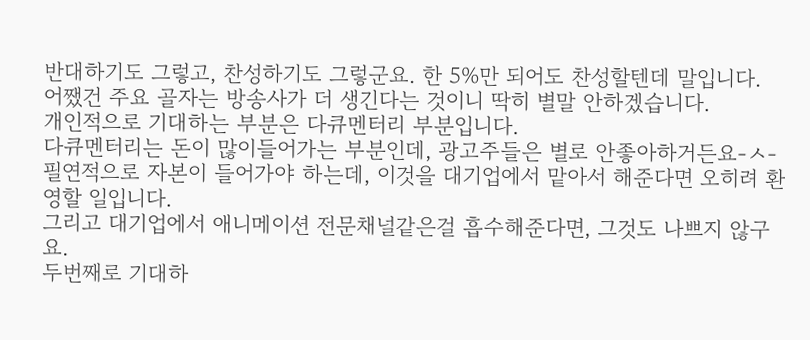반대하기도 그렇고, 찬성하기도 그렇군요. 한 5%만 되어도 찬성할텐데 말입니다.
어쨌건 주요 골자는 방송사가 더 생긴다는 것이니 딱히 별말 안하겠습니다.
개인적으로 기대하는 부분은 다큐멘터리 부분입니다.
다큐멘터리는 돈이 많이들어가는 부분인데, 광고주들은 별로 안좋아하거든요-ㅅ-
필연적으로 자본이 들어가야 하는데, 이것을 대기업에서 맡아서 해준다면 오히려 환영할 일입니다.
그리고 대기업에서 애니메이션 전문채널같은걸 흡수해준다면, 그것도 나쁘지 않구요.
두번째로 기대하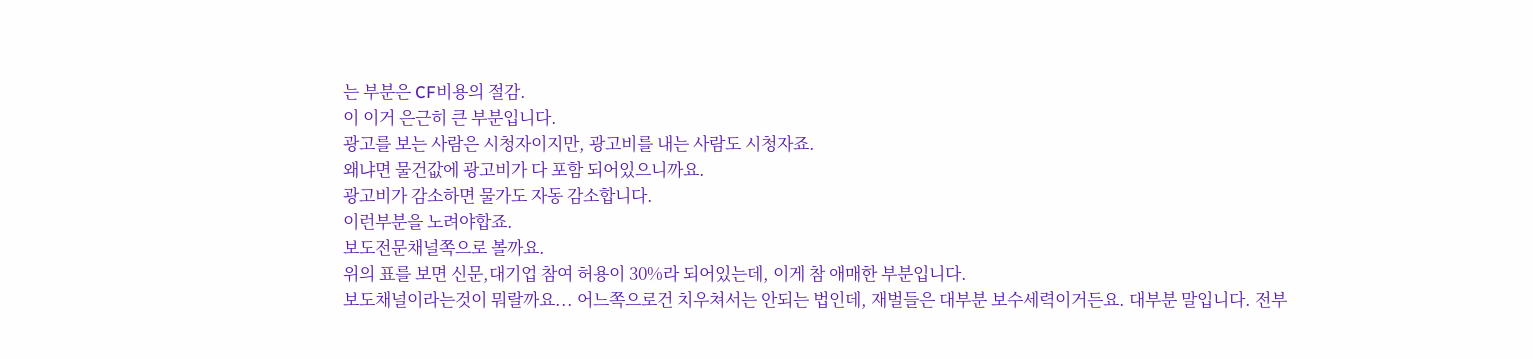는 부분은 CF비용의 절감.
이 이거 은근히 큰 부분입니다.
광고를 보는 사람은 시청자이지만, 광고비를 내는 사람도 시청자죠.
왜냐면 물건값에 광고비가 다 포함 되어있으니까요.
광고비가 감소하면 물가도 자동 감소합니다.
이런부분을 노려야합죠.
보도전문채널쪽으로 볼까요.
위의 표를 보면 신문,대기업 참여 허용이 30%라 되어있는데, 이게 참 애매한 부분입니다.
보도채널이라는것이 뭐랄까요... 어느쪽으로건 치우쳐서는 안되는 법인데, 재벌들은 대부분 보수세력이거든요. 대부분 말입니다. 전부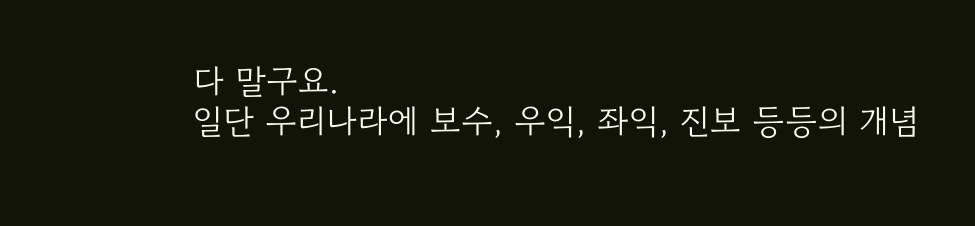다 말구요.
일단 우리나라에 보수, 우익, 좌익, 진보 등등의 개념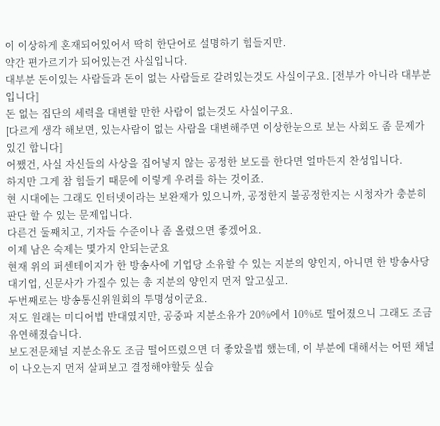이 이상하게 혼재되어있어서 딱히 한단어로 설명하기 힘들지만.
약간 편가르기가 되어있는건 사실입니다.
대부분 돈이있는 사람들과 돈이 없는 사람들로 갈려있는것도 사실이구요. [전부가 아니라 대부분입니다]
돈 없는 집단의 세력을 대변할 만한 사람이 없는것도 사실이구요.
[다르게 생각 해보면, 있는사람이 없는 사람을 대변해주면 이상한눈으로 보는 사회도 좀 문제가 있긴 합니다]
어쨌건, 사실 자신들의 사상을 집어넣지 않는 공정한 보도를 한다면 얼마든지 찬성입니다.
하지만 그게 참 힘들기 때문에 이렇게 우려를 하는 것이죠.
현 시대에는 그래도 인터넷이라는 보완재가 있으니까, 공정한지 불공정한지는 시청자가 충분히 판단 할 수 있는 문제입니다.
다른건 둘째치고, 기자들 수준이나 좀 올렸으면 좋겠어요.
이제 남은 숙제는 몇가지 안되는군요
현재 위의 퍼센테이지가 한 방송사에 기업당 소유할 수 있는 지분의 양인지, 아니면 한 방송사당 대기업, 신문사가 가질수 있는 총 지분의 양인지 먼저 알고싶고.
두번째로는 방송통신위원회의 투명성이군요.
저도 원래는 미디어법 반대였지만, 공중파 지분소유가 20%에서 10%로 떨어졌으니 그래도 조금 유연해졌습니다.
보도전문채널 지분소유도 조금 떨어뜨렸으면 더 좋았을법 했는데, 이 부분에 대해서는 어떤 채널이 나오는지 먼저 살펴보고 결정해야할듯 싶습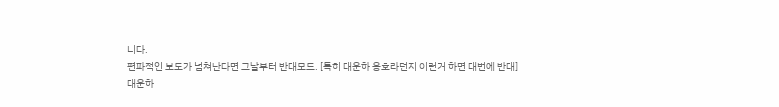니다.
편파적인 보도가 넘쳐난다면 그날부터 반대모드. [특히 대운하 옹호라던지 이런거 하면 대번에 반대]
대운하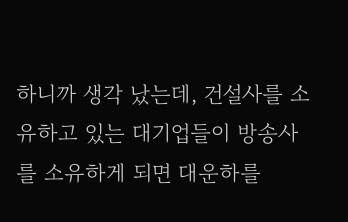하니까 생각 났는데, 건설사를 소유하고 있는 대기업들이 방송사를 소유하게 되면 대운하를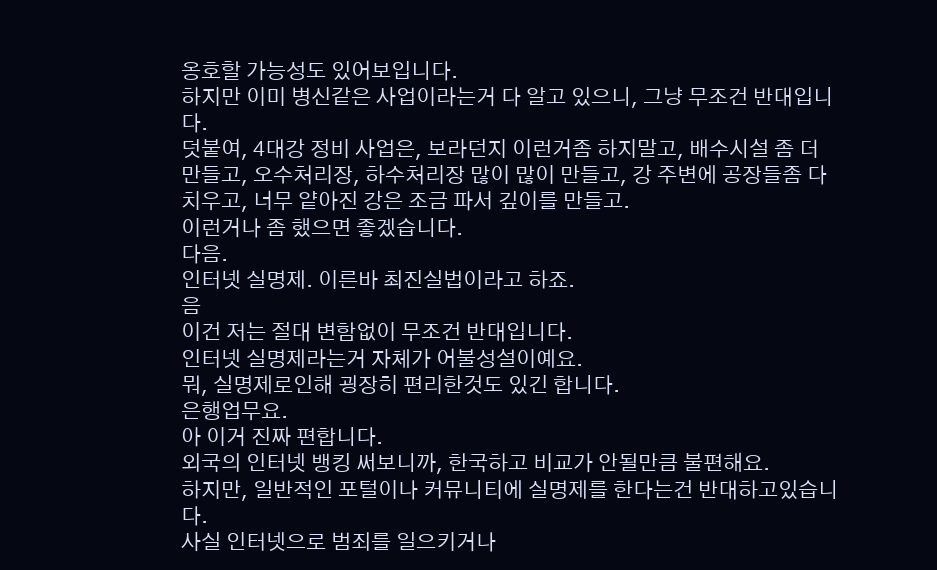옹호할 가능성도 있어보입니다.
하지만 이미 병신같은 사업이라는거 다 알고 있으니, 그냥 무조건 반대입니다.
덧붙여, 4대강 정비 사업은, 보라던지 이런거좀 하지말고, 배수시설 좀 더 만들고, 오수처리장, 하수처리장 많이 많이 만들고, 강 주변에 공장들좀 다 치우고, 너무 얕아진 강은 조금 파서 깊이를 만들고.
이런거나 좀 했으면 좋겠습니다.
다음.
인터넷 실명제. 이른바 최진실법이라고 하죠.
음
이건 저는 절대 변함없이 무조건 반대입니다.
인터넷 실명제라는거 자체가 어불성설이예요.
뭐, 실명제로인해 굉장히 편리한것도 있긴 합니다.
은행업무요.
아 이거 진짜 편합니다.
외국의 인터넷 뱅킹 써보니까, 한국하고 비교가 안될만큼 불편해요.
하지만, 일반적인 포털이나 커뮤니티에 실명제를 한다는건 반대하고있습니다.
사실 인터넷으로 범죄를 일으키거나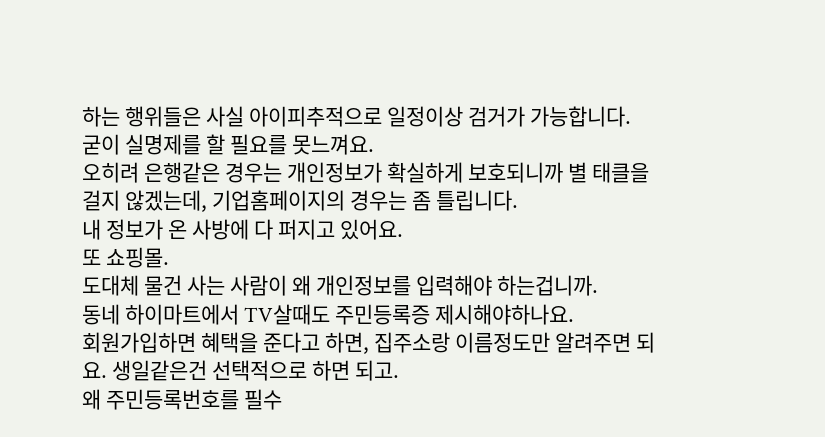하는 행위들은 사실 아이피추적으로 일정이상 검거가 가능합니다.
굳이 실명제를 할 필요를 못느껴요.
오히려 은행같은 경우는 개인정보가 확실하게 보호되니까 별 태클을 걸지 않겠는데, 기업홈페이지의 경우는 좀 틀립니다.
내 정보가 온 사방에 다 퍼지고 있어요.
또 쇼핑몰.
도대체 물건 사는 사람이 왜 개인정보를 입력해야 하는겁니까.
동네 하이마트에서 TV살때도 주민등록증 제시해야하나요.
회원가입하면 혜택을 준다고 하면, 집주소랑 이름정도만 알려주면 되요. 생일같은건 선택적으로 하면 되고.
왜 주민등록번호를 필수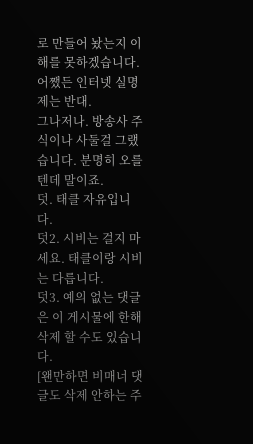로 만들어 놨는지 이해를 못하겠습니다.
어쨌든 인터넷 실명제는 반대.
그나저나. 방송사 주식이나 사둘걸 그랬습니다. 분명히 오를텐데 말이죠.
덧. 태클 자유입니다.
덧2. 시비는 걸지 마세요. 태클이랑 시비는 다릅니다.
덧3. 예의 없는 댓글은 이 게시물에 한해 삭제 할 수도 있습니다.
[왠만하면 비매너 댓글도 삭제 안하는 주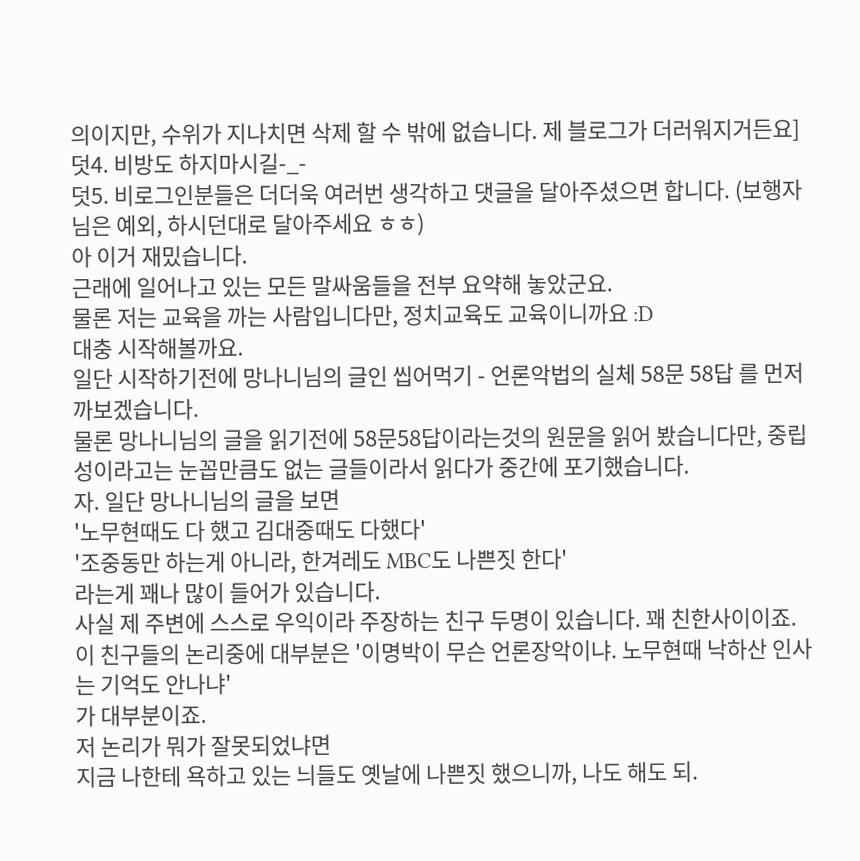의이지만, 수위가 지나치면 삭제 할 수 밖에 없습니다. 제 블로그가 더러워지거든요]
덧4. 비방도 하지마시길-_-
덧5. 비로그인분들은 더더욱 여러번 생각하고 댓글을 달아주셨으면 합니다. (보행자님은 예외, 하시던대로 달아주세요 ㅎㅎ)
아 이거 재밌습니다.
근래에 일어나고 있는 모든 말싸움들을 전부 요약해 놓았군요.
물론 저는 교육을 까는 사람입니다만, 정치교육도 교육이니까요 :D
대충 시작해볼까요.
일단 시작하기전에 망나니님의 글인 씹어먹기 - 언론악법의 실체 58문 58답 를 먼저 까보겠습니다.
물론 망나니님의 글을 읽기전에 58문58답이라는것의 원문을 읽어 봤습니다만, 중립성이라고는 눈꼽만큼도 없는 글들이라서 읽다가 중간에 포기했습니다.
자. 일단 망나니님의 글을 보면
'노무현때도 다 했고 김대중때도 다했다'
'조중동만 하는게 아니라, 한겨레도 MBC도 나쁜짓 한다'
라는게 꽤나 많이 들어가 있습니다.
사실 제 주변에 스스로 우익이라 주장하는 친구 두명이 있습니다. 꽤 친한사이이죠.
이 친구들의 논리중에 대부분은 '이명박이 무슨 언론장악이냐. 노무현때 낙하산 인사는 기억도 안나냐'
가 대부분이죠.
저 논리가 뭐가 잘못되었냐면
지금 나한테 욕하고 있는 늬들도 옛날에 나쁜짓 했으니까, 나도 해도 되.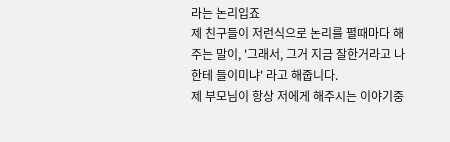라는 논리입죠
제 친구들이 저런식으로 논리를 펼때마다 해주는 말이, '그래서, 그거 지금 잘한거라고 나한테 들이미냐' 라고 해줍니다.
제 부모님이 항상 저에게 해주시는 이야기중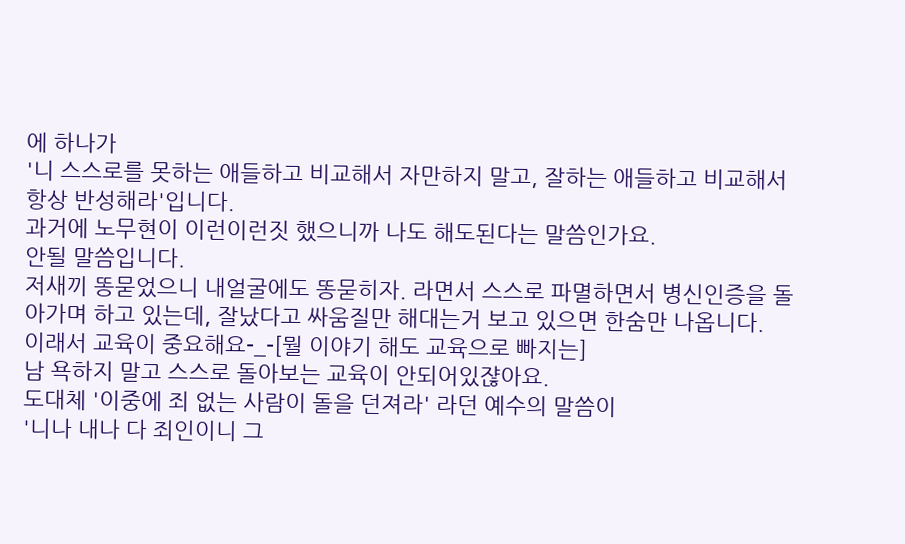에 하나가
'니 스스로를 못하는 애들하고 비교해서 자만하지 말고, 잘하는 애들하고 비교해서 항상 반성해라'입니다.
과거에 노무현이 이런이런짓 했으니까 나도 해도된다는 말씀인가요.
안될 말씀입니다.
저새끼 똥묻었으니 내얼굴에도 똥묻히자. 라면서 스스로 파멸하면서 병신인증을 돌아가며 하고 있는데, 잘났다고 싸움질만 해대는거 보고 있으면 한숨만 나옵니다.
이래서 교육이 중요해요-_-[뭘 이야기 해도 교육으로 빠지는]
남 욕하지 말고 스스로 돌아보는 교육이 안되어있쟎아요.
도대체 '이중에 죄 없는 사람이 돌을 던져라' 라던 예수의 말씀이
'니나 내나 다 죄인이니 그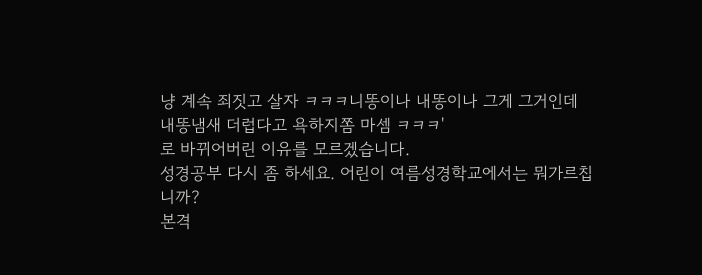냥 계속 죄짓고 살자 ㅋㅋㅋ니똥이나 내똥이나 그게 그거인데 내똥냄새 더럽다고 욕하지쫌 마셈 ㅋㅋㅋ'
로 바뀌어버린 이유를 모르겠습니다.
성경공부 다시 좀 하세요. 어린이 여름성경학교에서는 뭐가르칩니까?
본격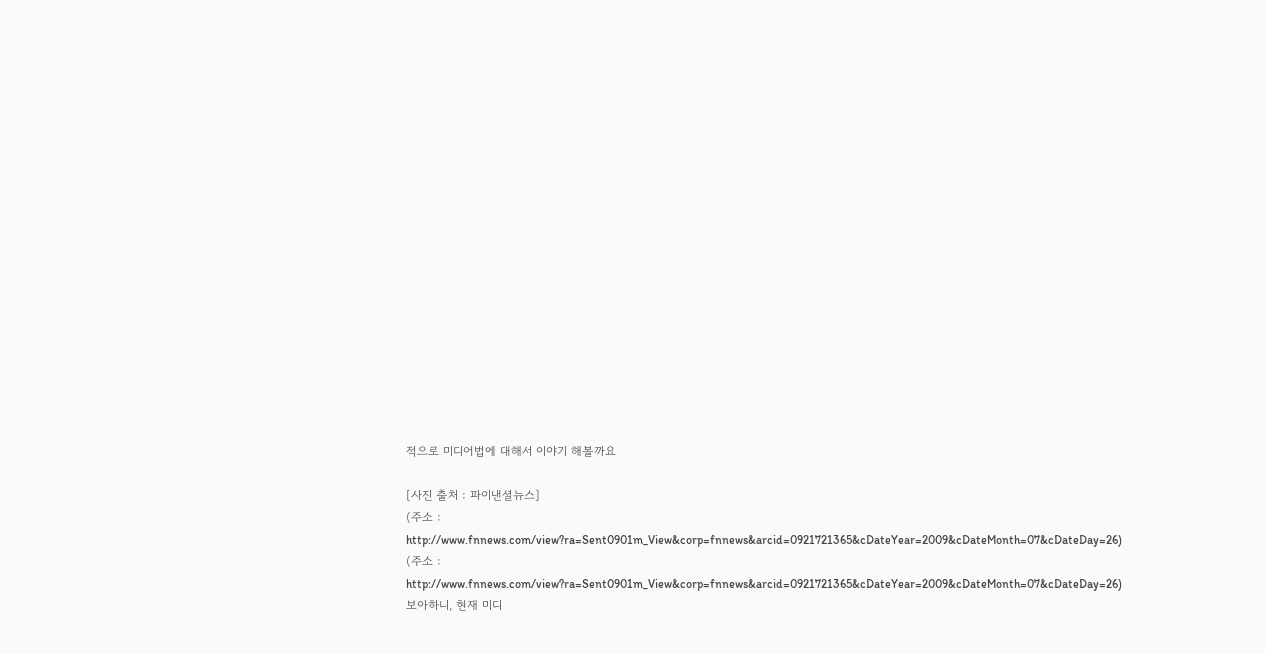적으로 미디어법에 대해서 이야기 해볼까요

[사진 출처 : 파이낸셜뉴스]
(주소 : http://www.fnnews.com/view?ra=Sent0901m_View&corp=fnnews&arcid=0921721365&cDateYear=2009&cDateMonth=07&cDateDay=26)
(주소 : http://www.fnnews.com/view?ra=Sent0901m_View&corp=fnnews&arcid=0921721365&cDateYear=2009&cDateMonth=07&cDateDay=26)
보아하니, 현재 미디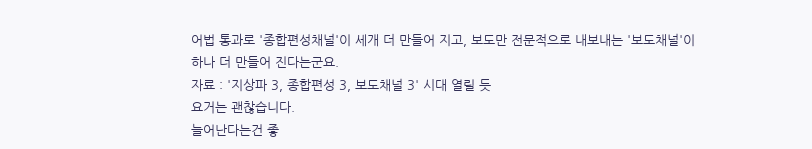어법 통과로 '종합편성채널'이 세개 더 만들어 지고, 보도만 전문적으로 내보내는 '보도채널'이 하나 더 만들어 진다는군요.
자료 : '지상파 3, 종합편성 3, 보도채널 3' 시대 열릴 듯
요거는 괜찮습니다.
늘어난다는건 좋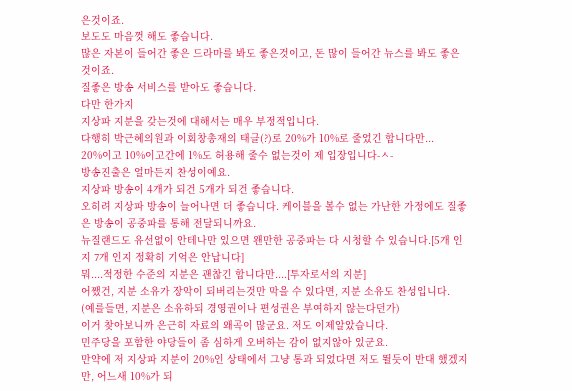은것이죠.
보도도 마음껏 해도 좋습니다.
많은 자본이 들어간 좋은 드라마를 봐도 좋은것이고, 돈 많이 들어간 뉴스를 봐도 좋은것이죠.
질좋은 방송 서비스를 받아도 좋습니다.
다만 한가지
지상파 지분을 갖는것에 대해서는 매우 부정적입니다.
다행히 박근혜의원과 이회창총재의 태클(?)로 20%가 10%로 줄었긴 합니다만...
20%이고 10%이고간에 1%도 허용해 줄수 없는것이 제 입장입니다-ㅅ-
방송진출은 얼마든지 찬성이예요.
지상파 방송이 4개가 되건 5개가 되건 좋습니다.
오히려 지상파 방송이 늘어나면 더 좋습니다. 케이블을 볼수 없는 가난한 가정에도 질좋은 방송이 공중파를 통해 전달되니까요.
뉴질랜드도 유선없이 안테나만 있으면 왠만한 공중파는 다 시청할 수 있습니다.[5개 인지 7개 인지 정확히 기억은 안납니다]
뭐....적정한 수준의 지분은 괜찮긴 합니다만....[투자로서의 지분]
어쨌건, 지분 소유가 장악이 되버리는것만 막을 수 있다면, 지분 소유도 찬성입니다.
(예를들면, 지분은 소유하되 경영권이나 편성권은 부여하지 않는다던가)
이거 찾아보니까 은근히 자료의 왜곡이 많군요. 저도 이제알았습니다.
민주당을 포함한 야당들이 좀 심하게 오버하는 감이 없지않아 있군요.
만약에 저 지상파 지분이 20%인 상태에서 그냥 통과 되었다면 저도 뛸듯이 반대 했겠지만, 어느새 10%가 되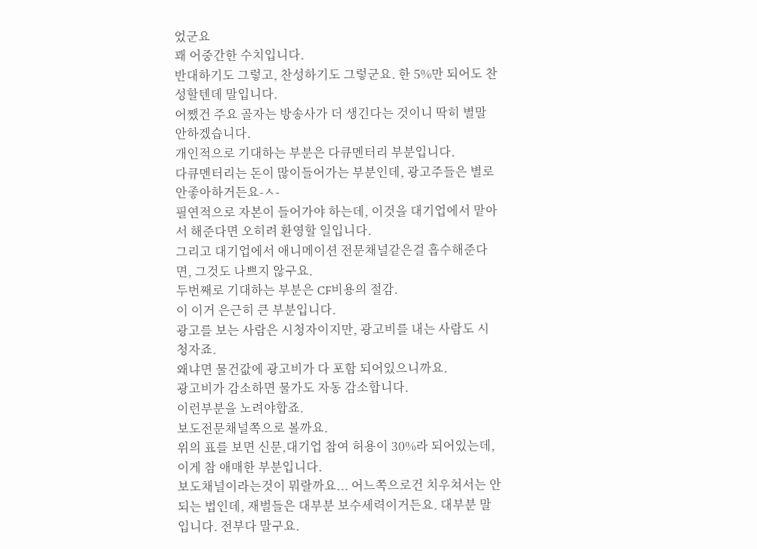었군요
꽤 어중간한 수치입니다.
반대하기도 그렇고, 찬성하기도 그렇군요. 한 5%만 되어도 찬성할텐데 말입니다.
어쨌건 주요 골자는 방송사가 더 생긴다는 것이니 딱히 별말 안하겠습니다.
개인적으로 기대하는 부분은 다큐멘터리 부분입니다.
다큐멘터리는 돈이 많이들어가는 부분인데, 광고주들은 별로 안좋아하거든요-ㅅ-
필연적으로 자본이 들어가야 하는데, 이것을 대기업에서 맡아서 해준다면 오히려 환영할 일입니다.
그리고 대기업에서 애니메이션 전문채널같은걸 흡수해준다면, 그것도 나쁘지 않구요.
두번째로 기대하는 부분은 CF비용의 절감.
이 이거 은근히 큰 부분입니다.
광고를 보는 사람은 시청자이지만, 광고비를 내는 사람도 시청자죠.
왜냐면 물건값에 광고비가 다 포함 되어있으니까요.
광고비가 감소하면 물가도 자동 감소합니다.
이런부분을 노려야합죠.
보도전문채널쪽으로 볼까요.
위의 표를 보면 신문,대기업 참여 허용이 30%라 되어있는데, 이게 참 애매한 부분입니다.
보도채널이라는것이 뭐랄까요... 어느쪽으로건 치우쳐서는 안되는 법인데, 재벌들은 대부분 보수세력이거든요. 대부분 말입니다. 전부다 말구요.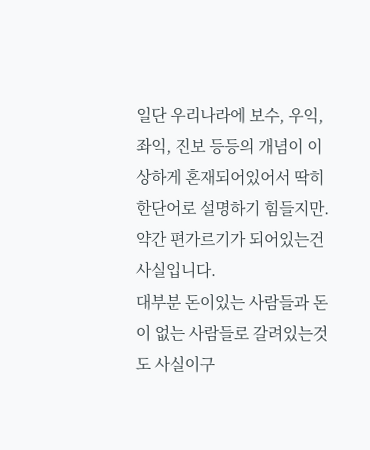일단 우리나라에 보수, 우익, 좌익, 진보 등등의 개념이 이상하게 혼재되어있어서 딱히 한단어로 설명하기 힘들지만.
약간 편가르기가 되어있는건 사실입니다.
대부분 돈이있는 사람들과 돈이 없는 사람들로 갈려있는것도 사실이구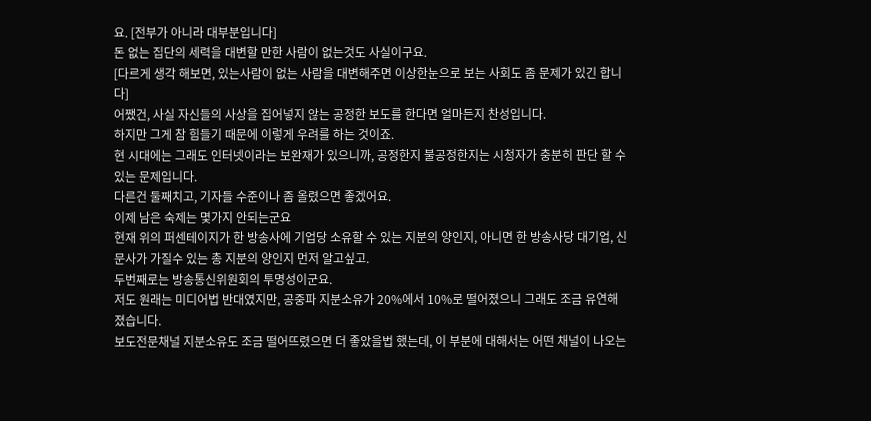요. [전부가 아니라 대부분입니다]
돈 없는 집단의 세력을 대변할 만한 사람이 없는것도 사실이구요.
[다르게 생각 해보면, 있는사람이 없는 사람을 대변해주면 이상한눈으로 보는 사회도 좀 문제가 있긴 합니다]
어쨌건, 사실 자신들의 사상을 집어넣지 않는 공정한 보도를 한다면 얼마든지 찬성입니다.
하지만 그게 참 힘들기 때문에 이렇게 우려를 하는 것이죠.
현 시대에는 그래도 인터넷이라는 보완재가 있으니까, 공정한지 불공정한지는 시청자가 충분히 판단 할 수 있는 문제입니다.
다른건 둘째치고, 기자들 수준이나 좀 올렸으면 좋겠어요.
이제 남은 숙제는 몇가지 안되는군요
현재 위의 퍼센테이지가 한 방송사에 기업당 소유할 수 있는 지분의 양인지, 아니면 한 방송사당 대기업, 신문사가 가질수 있는 총 지분의 양인지 먼저 알고싶고.
두번째로는 방송통신위원회의 투명성이군요.
저도 원래는 미디어법 반대였지만, 공중파 지분소유가 20%에서 10%로 떨어졌으니 그래도 조금 유연해졌습니다.
보도전문채널 지분소유도 조금 떨어뜨렸으면 더 좋았을법 했는데, 이 부분에 대해서는 어떤 채널이 나오는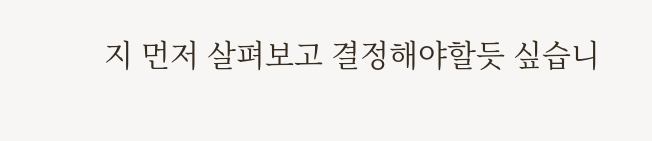지 먼저 살펴보고 결정해야할듯 싶습니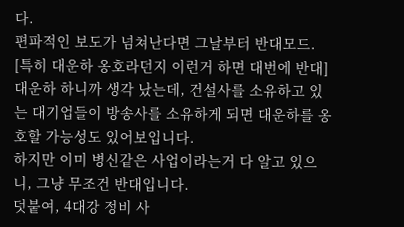다.
편파적인 보도가 넘쳐난다면 그날부터 반대모드. [특히 대운하 옹호라던지 이런거 하면 대번에 반대]
대운하 하니까 생각 났는데, 건설사를 소유하고 있는 대기업들이 방송사를 소유하게 되면 대운하를 옹호할 가능성도 있어보입니다.
하지만 이미 병신같은 사업이라는거 다 알고 있으니, 그냥 무조건 반대입니다.
덧붙여, 4대강 정비 사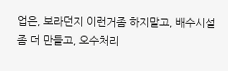업은, 보라던지 이런거좀 하지말고, 배수시설 좀 더 만들고, 오수처리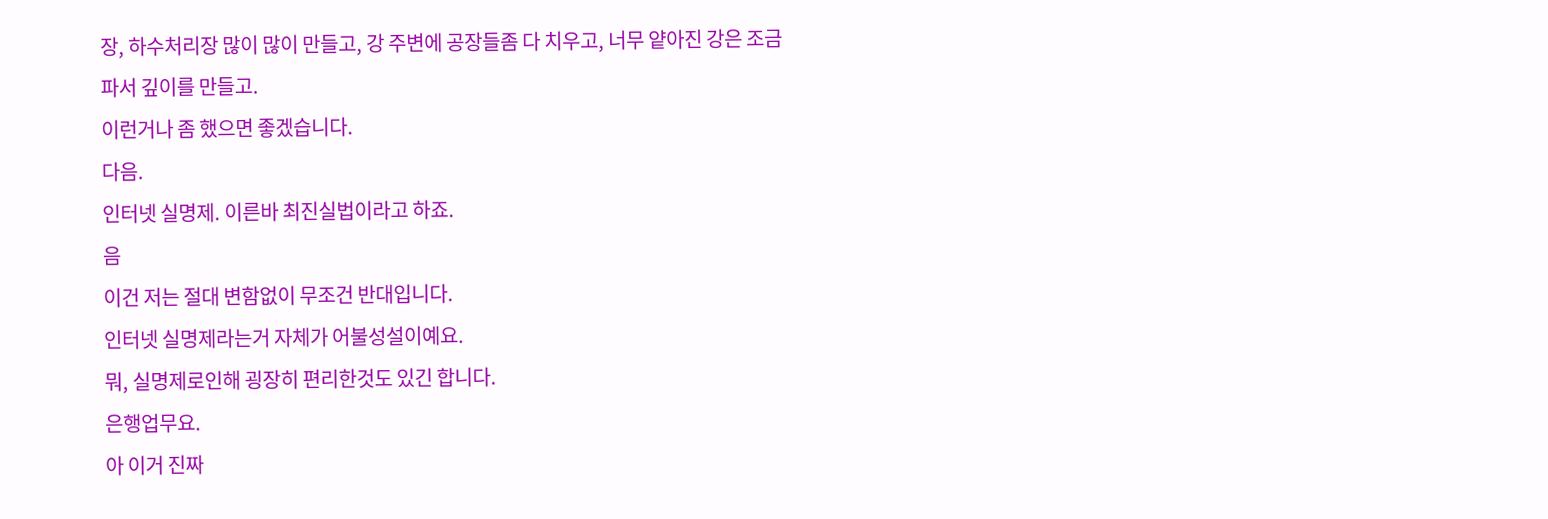장, 하수처리장 많이 많이 만들고, 강 주변에 공장들좀 다 치우고, 너무 얕아진 강은 조금 파서 깊이를 만들고.
이런거나 좀 했으면 좋겠습니다.
다음.
인터넷 실명제. 이른바 최진실법이라고 하죠.
음
이건 저는 절대 변함없이 무조건 반대입니다.
인터넷 실명제라는거 자체가 어불성설이예요.
뭐, 실명제로인해 굉장히 편리한것도 있긴 합니다.
은행업무요.
아 이거 진짜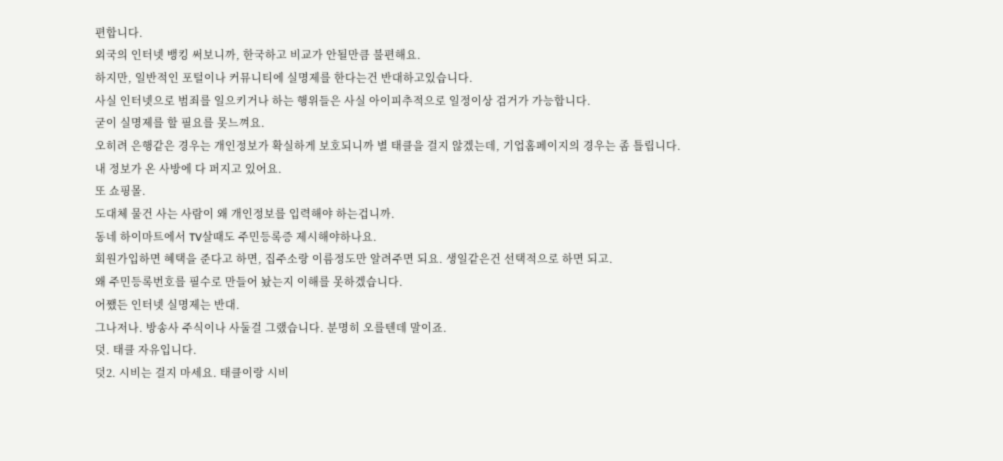편합니다.
외국의 인터넷 뱅킹 써보니까, 한국하고 비교가 안될만큼 불편해요.
하지만, 일반적인 포털이나 커뮤니티에 실명제를 한다는건 반대하고있습니다.
사실 인터넷으로 범죄를 일으키거나 하는 행위들은 사실 아이피추적으로 일정이상 검거가 가능합니다.
굳이 실명제를 할 필요를 못느껴요.
오히려 은행같은 경우는 개인정보가 확실하게 보호되니까 별 태클을 걸지 않겠는데, 기업홈페이지의 경우는 좀 틀립니다.
내 정보가 온 사방에 다 퍼지고 있어요.
또 쇼핑몰.
도대체 물건 사는 사람이 왜 개인정보를 입력해야 하는겁니까.
동네 하이마트에서 TV살때도 주민등록증 제시해야하나요.
회원가입하면 혜택을 준다고 하면, 집주소랑 이름정도만 알려주면 되요. 생일같은건 선택적으로 하면 되고.
왜 주민등록번호를 필수로 만들어 놨는지 이해를 못하겠습니다.
어쨌든 인터넷 실명제는 반대.
그나저나. 방송사 주식이나 사둘걸 그랬습니다. 분명히 오를텐데 말이죠.
덧. 태클 자유입니다.
덧2. 시비는 걸지 마세요. 태클이랑 시비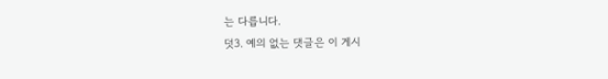는 다릅니다.
덧3. 예의 없는 댓글은 이 게시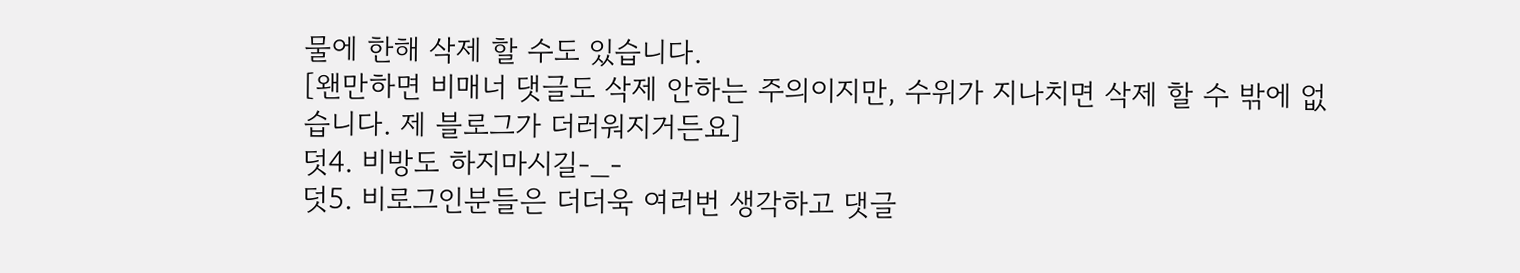물에 한해 삭제 할 수도 있습니다.
[왠만하면 비매너 댓글도 삭제 안하는 주의이지만, 수위가 지나치면 삭제 할 수 밖에 없습니다. 제 블로그가 더러워지거든요]
덧4. 비방도 하지마시길-_-
덧5. 비로그인분들은 더더욱 여러번 생각하고 댓글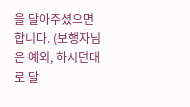을 달아주셨으면 합니다. (보행자님은 예외, 하시던대로 달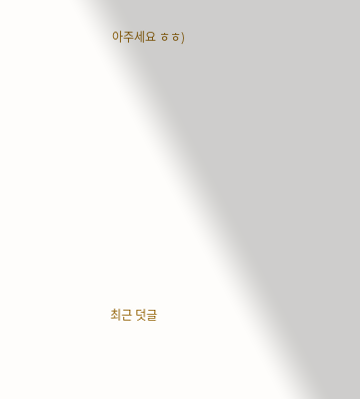아주세요 ㅎㅎ)











최근 덧글